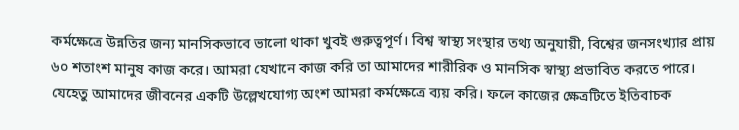কর্মক্ষেত্রে উন্নতির জন্য মানসিকভাবে ভালো থাকা খুবই গুরুত্বপূর্ণ। বিশ্ব স্বাস্থ্য সংস্থার তথ্য অনুযায়ী, বিশ্বের জনসংখ্যার প্রায় ৬০ শতাংশ মানুষ কাজ করে। আমরা যেখানে কাজ করি তা আমাদের শারীরিক ও মানসিক স্বাস্থ্য প্রভাবিত করতে পারে। যেহেতু আমাদের জীবনের একটি উল্লেখযোগ্য অংশ আমরা কর্মক্ষেত্রে ব্যয় করি। ফলে কাজের ক্ষেত্রটিতে ইতিবাচক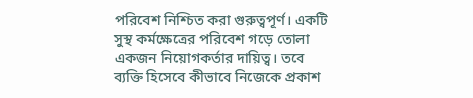পরিবেশ নিশ্চিত করা গুরুত্বপূর্ণ। একটি সুস্থ কর্মক্ষেত্রের পরিবেশ গড়ে তোলা একজন নিয়োগকর্তার দায়িত্ব। তবে ব্যক্তি হিসেবে কীভাবে নিজেকে প্রকাশ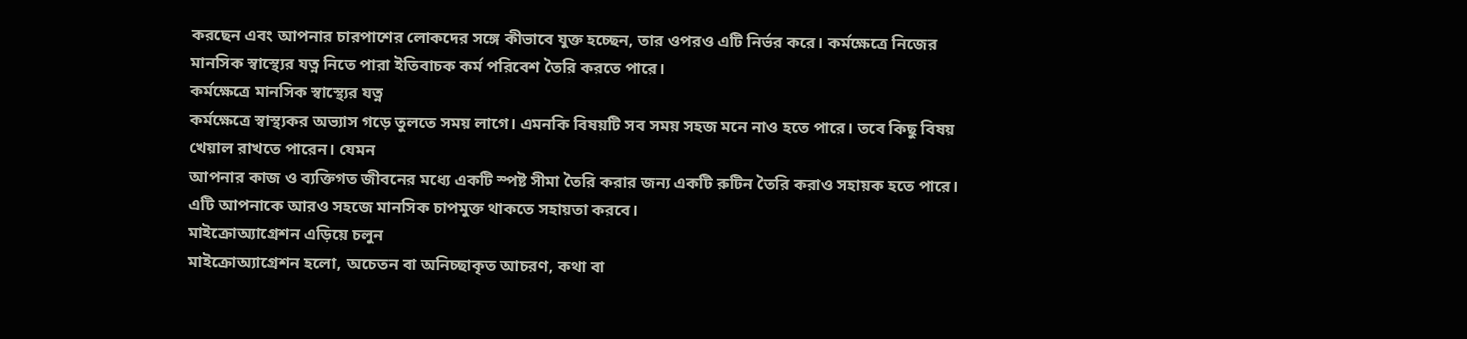করছেন এবং আপনার চারপাশের লোকদের সঙ্গে কীভাবে যুক্ত হচ্ছেন, তার ওপরও এটি নির্ভর করে। কর্মক্ষেত্রে নিজের মানসিক স্বাস্থ্যের যত্ন নিতে পারা ইতিবাচক কর্ম পরিবেশ তৈরি করতে পারে।
কর্মক্ষেত্রে মানসিক স্বাস্থ্যের যত্ন
কর্মক্ষেত্রে স্বাস্থ্যকর অভ্যাস গড়ে তুলতে সময় লাগে। এমনকি বিষয়টি সব সময় সহজ মনে নাও হতে পারে। তবে কিছু বিষয় খেয়াল রাখতে পারেন। যেমন
আপনার কাজ ও ব্যক্তিগত জীবনের মধ্যে একটি স্পষ্ট সীমা তৈরি করার জন্য একটি রুটিন তৈরি করাও সহায়ক হতে পারে। এটি আপনাকে আরও সহজে মানসিক চাপমুক্ত থাকতে সহায়তা করবে।
মাইক্রোঅ্যাগ্রেশন এড়িয়ে চলুন
মাইক্রোঅ্যাগ্রেশন হলো, অচেতন বা অনিচ্ছাকৃত আচরণ, কথা বা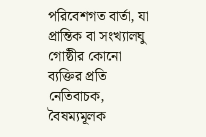পরিবেশগত বার্তা, যা প্রান্তিক বা সংখ্যালঘু গোষ্ঠীর কোনো ব্যক্তির প্রতি নেতিবাচক, বৈষম্যমূলক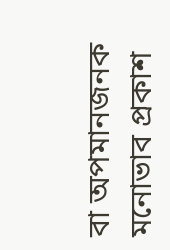বা অপমানজনক মনোভাব প্রকাশ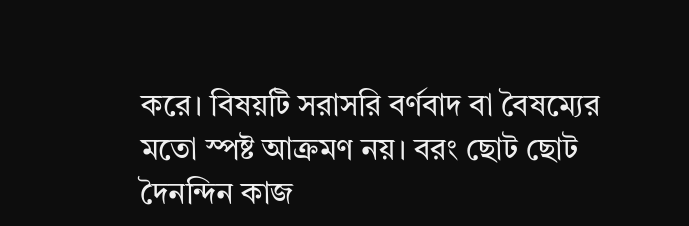করে। বিষয়টি সরাসরি বর্ণবাদ বা বৈষম্যের মতো স্পষ্ট আক্রমণ নয়। বরং ছোট ছোট দৈনন্দিন কাজ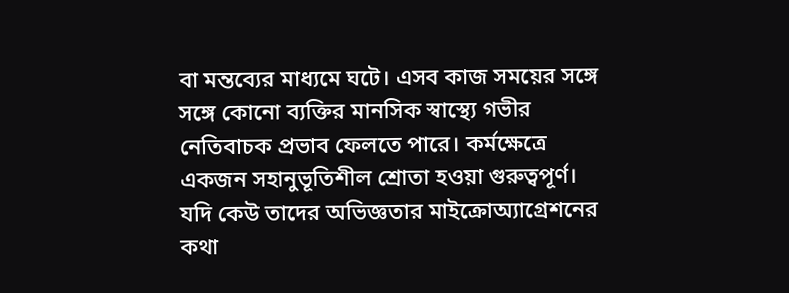বা মন্তব্যের মাধ্যমে ঘটে। এসব কাজ সময়ের সঙ্গে সঙ্গে কোনো ব্যক্তির মানসিক স্বাস্থ্যে গভীর নেতিবাচক প্রভাব ফেলতে পারে। কর্মক্ষেত্রে একজন সহানুভূতিশীল শ্রোতা হওয়া গুরুত্বপূর্ণ। যদি কেউ তাদের অভিজ্ঞতার মাইক্রোঅ্যাগ্রেশনের কথা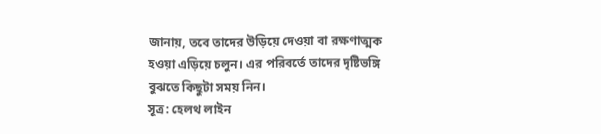জানায়, তবে তাদের উড়িয়ে দেওয়া বা রক্ষণাত্মক হওয়া এড়িয়ে চলুন। এর পরিবর্তে তাদের দৃষ্টিভঙ্গি বুঝতে কিছুটা সময় নিন।
সূত্র: হেলথ লাইন